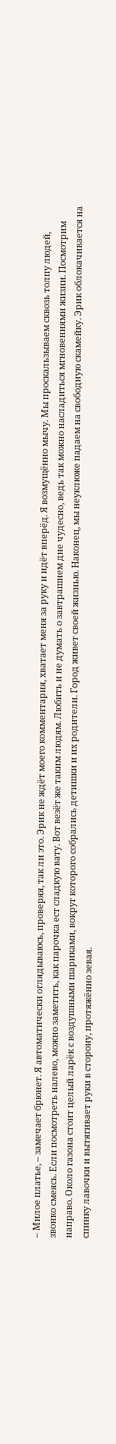– Милое платье, – замечает брюнет. Я автоматически оглядываюсь, проверяя, так ли это. Эрик не ждёт моего комментария, хватает меня за руку и идёт вперёд. Я возмущённо мычу. Мы проскальзываем сквозь толпу людей, звонко смеясь. Если посмотреть налево, можно заметить, как парочка ест сладкую вату. Вот везёт же таким людям. Любить и не думать о завтрашнем дне чудесно, ведь так можно насладиться мгновениями жизни. Посмотрим направо. Около газона стоит целый ларёк с воздушными шариками, вокруг которого собрались детишки и их родители. Город живет своей жизнью. Наконец, мы неуклюже падаем на свободную скамейку. Эрик облокачивается на спинку лавочки и вытягивает руки в сторону, протяжённо зевая.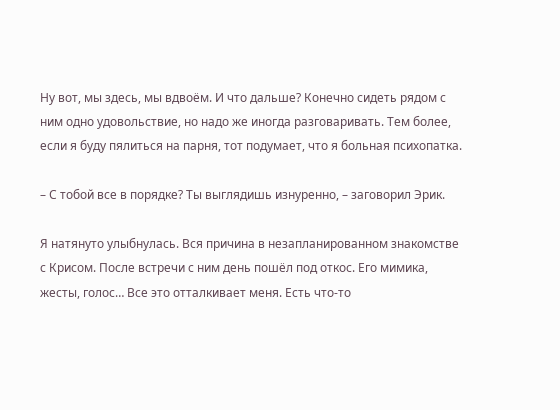Ну вот, мы здесь, мы вдвоём. И что дальше? Конечно сидеть рядом с ним одно удовольствие, но надо же иногда разговаривать. Тем более, если я буду пялиться на парня, тот подумает, что я больная психопатка.

– С тобой все в порядке? Ты выглядишь изнуренно, – заговорил Эрик.

Я натянуто улыбнулась. Вся причина в незапланированном знакомстве с Крисом. После встречи с ним день пошёл под откос. Его мимика, жесты, голос… Все это отталкивает меня. Есть что-то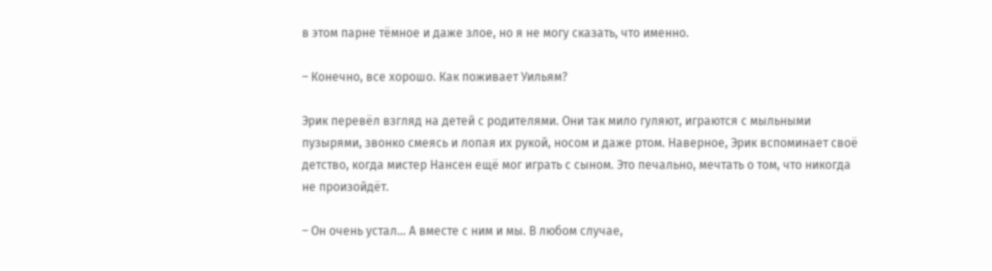в этом парне тёмное и даже злое, но я не могу сказать, что именно.

– Конечно, все хорошо. Как поживает Уильям?

Эрик перевёл взгляд на детей с родителями. Они так мило гуляют, играются с мыльными пузырями, звонко смеясь и лопая их рукой, носом и даже ртом. Наверное, Эрик вспоминает своё детство, когда мистер Нансен ещё мог играть с сыном. Это печально, мечтать о том, что никогда не произойдёт.

– Он очень устал… А вместе с ним и мы. В любом случае,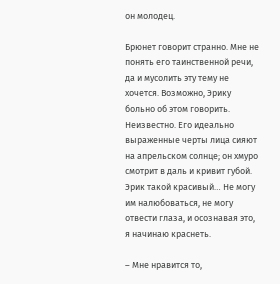он молодец.

Брюнет говорит странно. Мне не понять его таинственной речи, да и мусолить эту тему не хочется. Возможно, Эрику больно об этом говорить. Неизвестно. Его идеально выраженные черты лица сияют на апрельском солнце; он хмуро смотрит в даль и кривит губой. Эрик такой красивый… Не могу им налюбоваться, не могу отвести глаза, и осознавая это, я начинаю краснеть.

– Мне нравится то,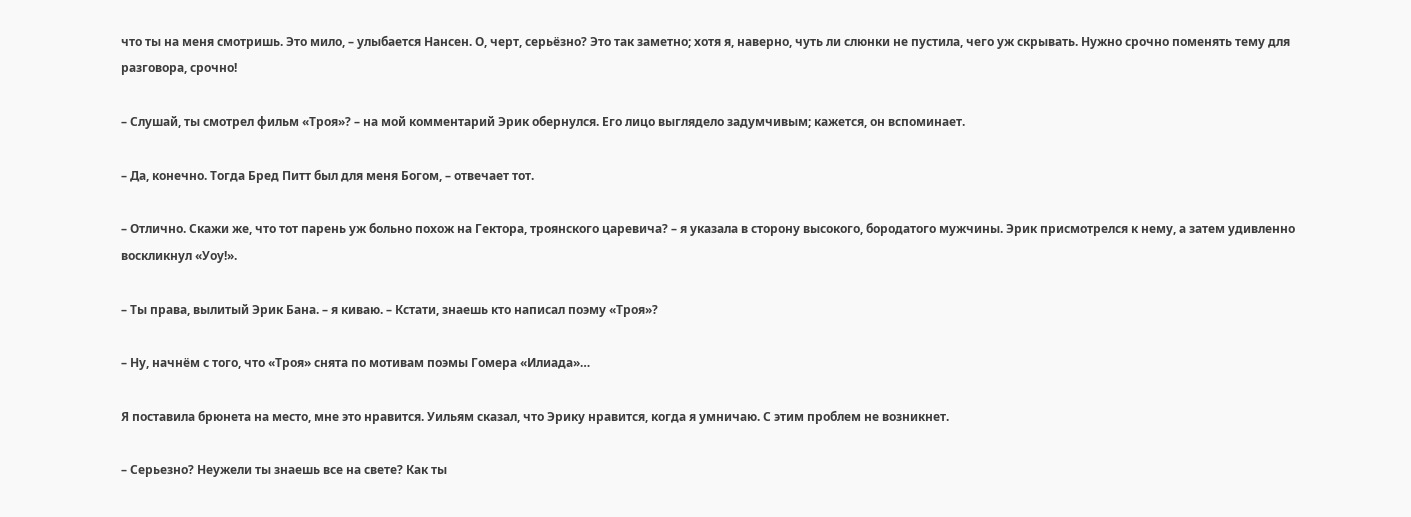что ты на меня смотришь. Это мило, – улыбается Нансен. О, черт, серьёзно? Это так заметно; хотя я, наверно, чуть ли слюнки не пустила, чего уж скрывать. Нужно срочно поменять тему для разговора, срочно!

– Слушай, ты смотрел фильм «Троя»? – на мой комментарий Эрик обернулся. Его лицо выглядело задумчивым; кажется, он вспоминает.

– Да, конечно. Тогда Бред Питт был для меня Богом, – отвечает тот.

– Отлично. Скажи же, что тот парень уж больно похож на Гектора, троянского царевича? – я указала в сторону высокого, бородатого мужчины. Эрик присмотрелся к нему, а затем удивленно воскликнул «Уоу!».

– Ты права, вылитый Эрик Бана. – я киваю. – Кстати, знаешь кто написал поэму «Троя»?

– Ну, начнём с того, что «Троя» снята по мотивам поэмы Гомера «Илиада»…

Я поставила брюнета на место, мне это нравится. Уильям сказал, что Эрику нравится, когда я умничаю. С этим проблем не возникнет.

– Серьезно? Неужели ты знаешь все на свете? Как ты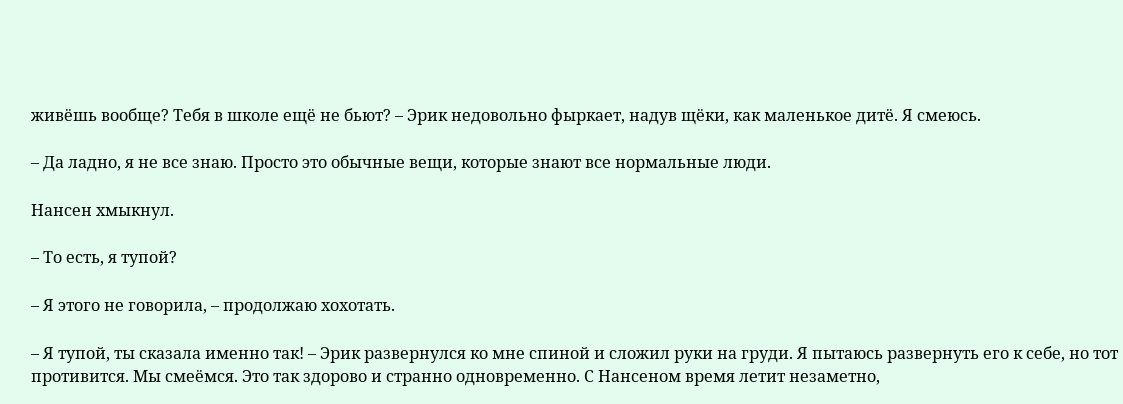живёшь вообще? Тебя в школе ещё не бьют? – Эрик недовольно фыркает, надув щёки, как маленькое дитё. Я смеюсь.

– Да ладно, я не все знаю. Просто это обычные вещи, которые знают все нормальные люди.

Нансен хмыкнул.

– То есть, я тупой?

– Я этого не говорила, – продолжаю хохотать.

– Я тупой, ты сказала именно так! – Эрик развернулся ко мне спиной и сложил руки на груди. Я пытаюсь развернуть его к себе, но тот противится. Мы смеёмся. Это так здорово и странно одновременно. С Нансеном время летит незаметно,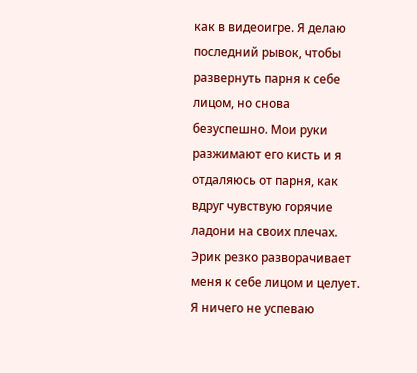как в видеоигре. Я делаю последний рывок, чтобы развернуть парня к себе лицом, но снова безуспешно. Мои руки разжимают его кисть и я отдаляюсь от парня, как вдруг чувствую горячие ладони на своих плечах. Эрик резко разворачивает меня к себе лицом и целует. Я ничего не успеваю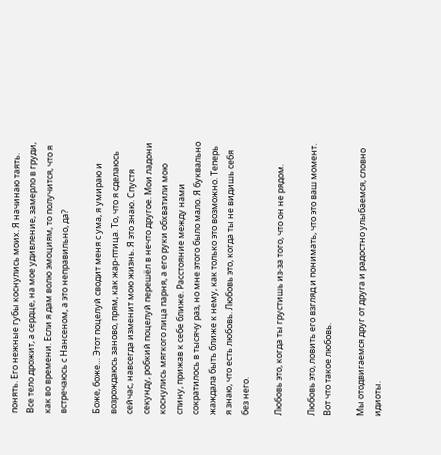понять. Его нежные губы коснулись моих. Я начинаю таять. Все тело дрожит, а сердце, на мое удивление, замерло в груди, как во времени. Если я дам волю эмоциям, то получится, что я встречаюсь с Нансеном, а это неправильно, да?

Боже, боже… Этот поцелуй сводит меня с ума, я умираю и возрождаюсь заново, прям, как жар-птица. То, что я сделаюсь сейчас, навсегда изменит мою жизнь. Я это знаю. Спустя секунду, робкий поцелуй перешёл в нечто другое. Мои ладони коснулись мягкого лица парня, а его руки обхватили мою спину, прижав к себе ближе. Расстояние между нами сократилось в тысячу раз, но мне этого было мало. Я буквально жаждала быть ближе к нему, как только это возможно. Теперь я знаю, что есть любовь. Любовь это, когда ты не видишь себя без него.

Любовь это, когда ты грустишь из-за того, что он не рядом.

Любовь это, ловить его взгляд и понимать, что это ваш момент. Вот что такое любовь.

Мы отодвигаемся друг от друга и радостно улыбаемся, словно идиоты.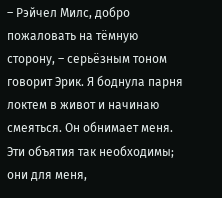– Рэйчел Милс, добро пожаловать на тёмную сторону, – серьёзным тоном говорит Эрик. Я боднула парня локтем в живот и начинаю смеяться. Он обнимает меня. Эти объятия так необходимы; они для меня,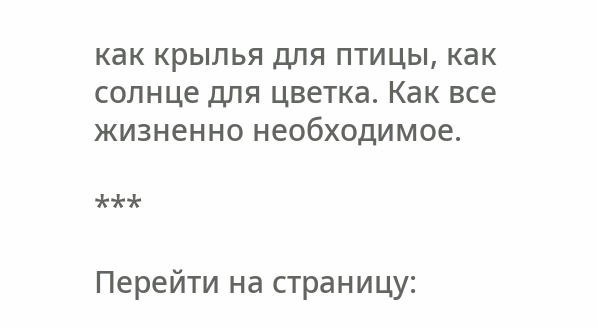как крылья для птицы, как солнце для цветка. Как все жизненно необходимое.

***

Перейти на страницу: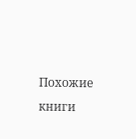Похожие книги